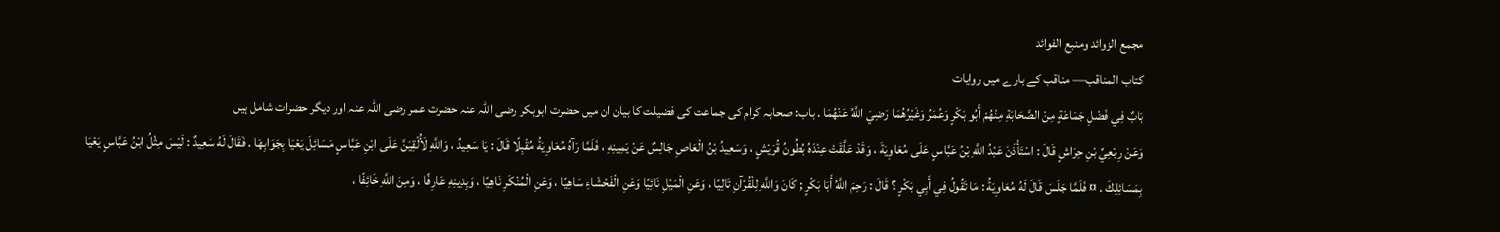مجمع الزوائد ومنبع الفوائد
كتاب المناقب— مناقب کے بارے میں روایات
بَابٌ فِي فَضْلِ جَمَاعَةٍ مِنْ الصَّحَابَةِ مِنْهُمْ أَبُو بَكْرٍ وَعُمَرُ وَغَيْرُهُمَا رَضِيَ اللَّهُ عَنْهُمَا . باب: صحابہ کرام کی جماعت کی فضیلت کا بیان ان میں حضرت ابوبکر رضی اللہ عنہ حضرت عمر رضی اللہ عنہ اور دیگر حضرات شامل ہیں
وَعَنْ رِبْعِيِّ بْنِ حِرَاشٍ قَالَ : اسْتَأْذَنَ عَبْدُ اللَّهِ بْنُ عَبَّاسٍ عَلَى مُعَاوِيَةَ ، وَقَدْ عَلَّقَتْ عِنْدَهُ بُطُونُ قُرَيْشٍ ، وَسَعِيدُ بْنُ الْعَاصِ جَالِسٌ عَنْ يَمِينِهِ ، فَلَمَّا رَآهُ مُعَاوِيَةُ مُقْبِلًا قَالَ : يَا سَعِيدُ ، وَاللَّهِ لَأُلْقِيَنَّ عَلَى ابْنِ عَبَّاسٍ مَسَائِلَ يَعْيَا بِجَوَابِهَا . فَقَالَ لَهُ سَعِيدٌ : لَيْسَ مِثْلُ ابْنُ عَبَّاسٍ يَعْيَا بِمَسَائِلِكَ . ¤ فَلَمَّا جَلَسَ قَالَ لَهُ مُعَاوِيَةُ : مَا تَقُولُ فِي أَبِي بَكْرٍ ؟ قَالَ : رَحِمَ اللَّهُ أَبَا بَكْرٍ ; كَانَ وَاللَّهِ لِلْقُرْآنِ تَالِيًا ، وَعَنِ الْمَيْلِ نَائِيًا وَعَنِ الْفَحْشَاءِ سَاهِيًا ، وَعَنِ الْمُنْكَرِ نَاهِيًا ، وَبِدِينِهِ عَارِفًا ، وَمِنَ اللَّهِ خَائِفًا ،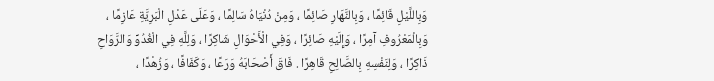وَبِاللَّيْلِ قَائِمًا ، وَبِالنَّهَارِ صَائِمًا ، وَمِنْ دُنْيَاهُ سَالِمًا ، وَعَلَى عَدْلِ الْبَرِيَّةِ عَازِمًا ، وَبِالْمَعْرُوفِ آمِرًا ، وَإِلَيْهِ صَائِرًا ، وَفِي الْأَحْوَالِ شَاكِرًا ، وَلِلَّهِ فِي الْغُدُوِّ وَالرَّوَاحِ ذَاكِرًا ، وَلِنَفْسِهِ بِالصَّالِحِ قَاهِرًا . فَاقَ أَصْحَابَهُ وَرَعًا ، وَكَفَافًا ، وَزُهْدًا ،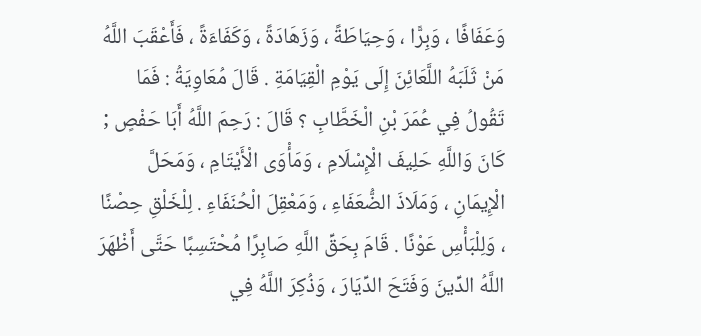وَعَفَافًا ، وَبِرًّا ، وَحِيَاطَةً ، وَزَهَادَةً ، وَكَفَاءَةً ، فَأَعْقَبَ اللَّهُ مَنْ ثَلَبَهُ اللَّعَائِنَ إِلَى يَوْمِ الْقِيَامَةِ . قَالَ مُعَاوِيَةُ : فَمَا تَقُولُ فِي عُمَرَ بْنِ الْخَطَّابِ ؟ قَالَ : رَحِمَ اللَّهُ أَبَا حَفْصٍ ; كَانَ وَاللَّهِ حَلِيفَ الْإِسْلَامِ ، وَمَأْوَى الْأَيْتَامِ ، وَمَحَلَّ الْإِيمَانِ ، وَمَلَاذَ الضُّعَفَاءِ ، وَمَعْقِلَ الْحُنَفَاءِ . لِلْخَلْقِ حِصْنًا ، وَلِلْبَأْسِ عَوْنًا . قَامَ بِحَقِّ اللَّهِ صَابِرًا مُحْتَسِبًا حَتَّى أَظْهَرَ اللَّهُ الدِّينَ وَفَتَحَ الدِّيَارَ ، وَذُكِرَ اللَّهُ فِي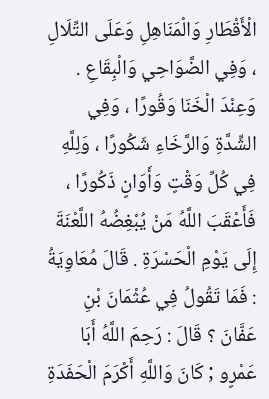الْأَقْطَارِ وَالْمَنَاهِلِ وَعَلَى التِّلَالِ ، وَفِي الضَّوَاحِي وَالْبِقَاعِ . وَعِنْدَ الْخَنَا وَقُورًا ، وَفِي الشِّدَّةِ وَالرَّخَاءِ شَكُورًا ، وَلِلَّهِ فِي كُلِّ وَقْتٍ وَأَوَانٍ ذَكُورًا ، فَأَعْقَبَ اللَّهُ مَنْ يُبْغِضُهُ اللَّعْنَةَ إِلَى يَوْمِ الْحَسْرَةِ . قَالَ مُعَاوِيَةُ : فَمَا تَقُولُ فِي عُثْمَانَ بْنِ عَفَّانَ ؟ قَالَ : رَحِمَ اللَّهُ أَبَا عَمْرٍو ; كَانَ وَاللَّهِ أَكْرَمَ الْحَفَدَةِ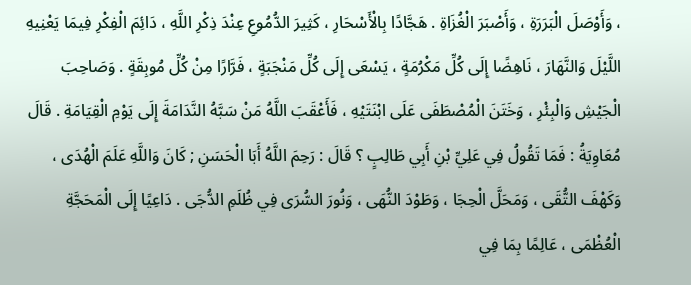، وَأَوْصَلَ الْبَرَرَةِ ، وَأَصْبَرَ الْغُزَاةِ . هَجَّادًا بِالْأَسْحَارِ ، كَثِيرَ الدُّمُوعِ عِنْدَ ذِكْرِ اللَّهِ ، دَائِمَ الْفِكْرِ فِيمَا يَعْنِيهِ اللَّيْلَ وَالنَّهَارَ ، نَاهِضًا إِلَى كُلِّ مَكْرُمَةٍ ، يَسْعَى إِلَى كُلِّ مَنْجَبَةٍ ، فَرَّارًا مِنْ كُلِّ مُوبِقَةٍ . وَصَاحِبَ الْجَيْشِ وَالْبِئْرِ ، وَخَتَنَ الْمُصْطَفَى عَلَى ابْنَتَيْهِ ، فَأَعْقَبَ اللَّهُ مَنْ سَبَّهُ النَّدَامَةَ إِلَى يَوْمِ الْقِيَامَةِ . قَالَ مُعَاوِيَةُ : فَمَا تَقُولُ فِي عَلِيِّ بْنِ أَبِي طَالِبٍ ؟ قَالَ : رَحِمَ اللَّهُ أَبَا الْحَسَنِ ; كَانَ وَاللَّهِ عَلَمَ الْهُدَى ، وَكَهْفَ التُّقَى ، وَمَحَلَّ الْحِجَا ، وَطَوْدَ النُّهَى ، وَنُورَ السُّرَى فِي ظُلَمِ الدُّجَى . دَاعِيًا إِلَى الْمَحَجَّةِ الْعُظْمَى ، عَالِمًا بِمَا فِي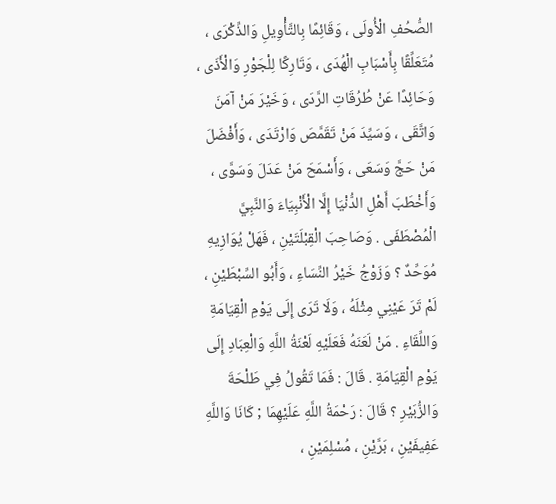الصُّحُفِ الْأُولَى ، وَقَائِمًا بِالتَّأْوِيلِ وَالذِّكْرَى ، مُتَعَلِّقًا بِأَسْبَابِ الْهُدَى ، وَتَارِكًا لِلْجَوْرِ وَالْأَذَى ، وَحَائِدًا عَنْ طُرُقَاتِ الرَّدَى ، وَخَيْرَ مَنْ آمَنَ وَاتَّقَى ، وَسَيِّدَ مَنْ تَقَمَّصَ وَارْتَدَى ، وَأَفْضَلَ مَنْ حَجَّ وَسَعَى ، وَأَسْمَحَ مَنْ عَدَلَ وَسَوَّى ، وَأَخْطَبَ أَهْلِ الدُّنْيَا إِلَّا الْأَنْبِيَاءَ وَالنَّبِيَّ الْمُصْطَفَى . وَصَاحِبَ الْقِبْلَتَيْنِ ، فَهَلْ يُوَازِيهِ مُوَحِّدٌ ؟ وَزَوْجُ خَيْرُ النِّسَاءِ ، وَأَبُو السِّبْطَيْنِ ، لَمْ تَرَ عَيْنِي مِثْلَهُ ، وَلَا تَرَى إِلَى يَوْمِ الْقِيَامَةِ وَاللِّقَاءِ . مَنْ لَعَنَهُ فَعَلَيْهِ لَعْنَةُ اللَّهِ وَالْعِبَادِ إِلَى يَوْمِ الْقِيَامَةِ . قَالَ : فَمَا تَقُولُ فِي طَلْحَةَ وَالزُّبَيْرِ ؟ قَالَ : رَحْمَةُ اللَّهِ عَلَيْهِمَا ; كَانَا وَاللَّهِ عَفِيفَيْنِ ، بَرَّيْنِ ، مُسْلِمَيْنِ ،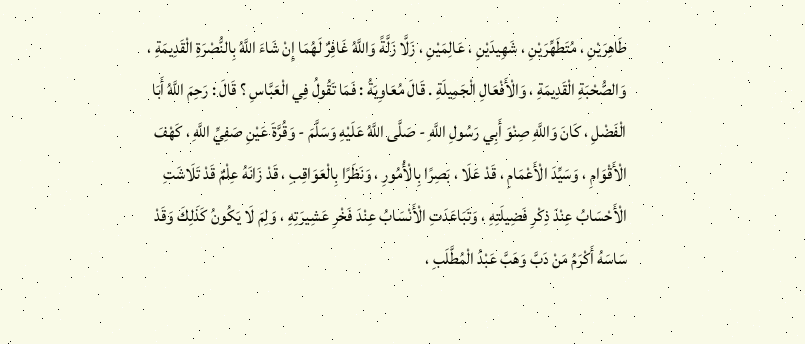طَاهِرَيْنِ ، مُتَطَهِّرَيْنِ ، شَهِيدَيْنِ ، عَالِمَيْنِ ، زَلَّا زَلَّةً وَاللَّهُ غَافِرٌ لَهُمَا إِنْ شَاءَ اللَّهُ بِالنُّصْرَةِ الْقَدِيمَةِ ، وَالصُّحْبَةِ الْقَدِيمَةِ ، وَالْأَفْعَالِ الْجَمِيلَةِ . قَالَ مُعَاوِيَةُ : فَمَا تَقُولُ فِي الْعَبَّاسِ ؟ قَالَ : رَحِمَ اللَّهُ أَبَا الْفَضْلِ ، كَانَ وَاللَّهِ صِنْوَ أَبِي رَسُولِ اللَّهِ - صَلَّى اللَّهُ عَلَيْهِ وَسَلَّمَ - وَقُرَّةَ عَيْنِ صَفِيِّ اللَّهِ ، كَهْفَ الْأَقْوَامِ ، وَسَيِّدَ الْأَعْمَامِ ، قَدْ عَلَا ، بَصِرًا بِالْأُمُورِ ، وَنَظَرًا بِالْعَوَاقِبِ ، قَدْ زَانَهُ عِلْمٌ قَدْ تَلَاشَتِ الْأَحْسَابُ عِنْدَ ذِكْرِ فَضِيلَتِهِ ، وَتَبَاعَدَتِ الْأَنْسَابُ عِنْدَ فَخْرِ عَشِيرَتِهِ ، وَلِمَ لَا يَكُونُ كَذَلِكَ وَقَدْ سَاسَهُ أَكْرَمُ مَنْ دَبَّ وَهَبَّ عَبْدُ الْمُطَّلَبِ ،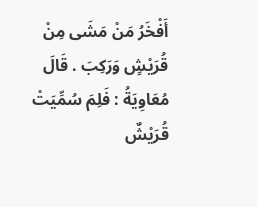أَفْخَرُ مَنْ مَشَى مِنْ قُرَيْشٍ وَرَكِبَ . قَالَ مُعَاوِيَةُ : فَلِمَ سُمِّيَتْ قُرَيْشٌ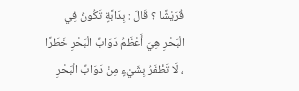قُرَيْشًا ؟ قَالَ : بِدَابَّةٍ تَكُونُ فِي الْبَحْرِ هِيَ أَعْظَمُ دَوَابِّ الْبَحْرِ خَطَرًا ، لَا تَظْفَرُ بِشَيْءٍ مِنْ دَوَابِّ الْبَحْرِ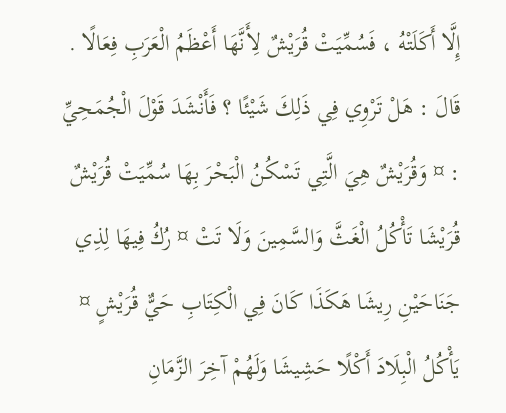إِلَّا أَكَلَتْهُ ، فَسُمِّيَتْ قُرَيْشٌ لِأَنَّهَا أَعْظَمُ الْعَرَبِ فِعَالًا . قَالَ : هَلْ تَرْوِي فِي ذَلِكَ شَيْئًا ؟ فَأَنْشَدَ قَوْلَ الْجُمَحِيِّ : ¤ وَقُرَيْشٌ هِيَ الَّتِي تَسْكُنُ الْبَحْرَ بِهَا سُمِّيَتْ قُرَيْشٌ قُرَيْشَا تَأْكُلُ الْغَثَّ وَالسَّمِينَ وَلَا تَتْ ¤ رُكُ فِيهَا لِذِي جَنَاحَيْنِ رِيشَا هَكَذَا كَانَ فِي الْكِتَابِ حَيٌّ قُرَيْشٍ ¤ يَأْكُلُ الْبِلَادَ أَكْلًا حَشِيشَا وَلَهُمْ آخِرَ الزَّمَانِ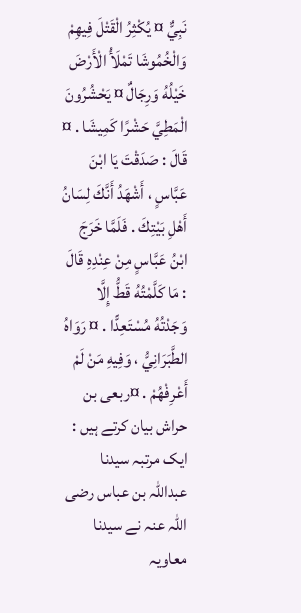نَبِيٌّ ¤ يُكْثِرُ الْقَتْلَ فِيهِمْ وَالْخُمُوشَا تَمْلَأُ الْأَرْضَ خَيْلُهُ وَرِجَالٌ ¤ يَحْشُرُونَ الْمَطِيَّ حَشْرًا كَمِيشَا . ¤ قَالَ : صَدَقْتَ يَا ابْنَ عَبَّاسٍ ، أَشْهَدُ أَنَّكَ لِسَانُ أَهْلِ بَيْتِكَ . فَلَمَّا خَرَجَ ابْنُ عَبَّاسٍ مِنْ عِنْدِهِ قَالَ : مَا كَلَّمْتُهُ قَطُّ إِلَّا وَجَدْتُهُ مُسْتَعِدًّا . ¤ رَوَاهُ الطَّبَرَانِيُّ ، وَفِيهِ مَنْ لَمْ أَعْرِفْهُمْ . ¤ربعی بن حراش بیان کرتے ہیں : ایک مرتبہ سیدنا عبداللہ بن عباس رضی اللہ عنہ نے سیدنا معاویہ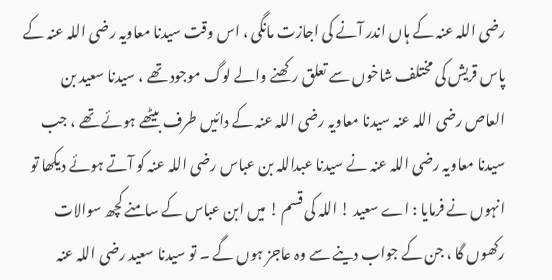رضی اللہ عنہ کے ہاں اندر آنے کی اجازت مانگی ، اس وقت سیدنا معاویہ رضی اللہ عنہ کے پاس قریش کی مختلف شاخوں سے تعلق رکھنے والے لوگ موجود تھے ، سیدنا سعید بن العاص رضی اللہ عنہ سیدنا معاویہ رضی اللہ عنہ کے دائیں طرف بیٹھے ہوئے تھے ، جب سیدنا معاویہ رضی اللہ عنہ نے سیدنا عبداللہ بن عباس رضی اللہ عنہ کو آتے ہوئے دیکھا تو انہوں نے فرمایا : اے سعید ! اللہ کی قسم ! میں ابن عباس کے سامنے کچھ سوالات رکھوں گا ، جن کے جواب دینے سے وہ عاجز ہوں گے ۔ تو سیدنا سعید رضی اللہ عنہ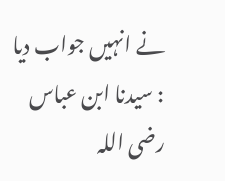نے انہیں جواب دیا : سیدنا ابن عباس رضی اللہ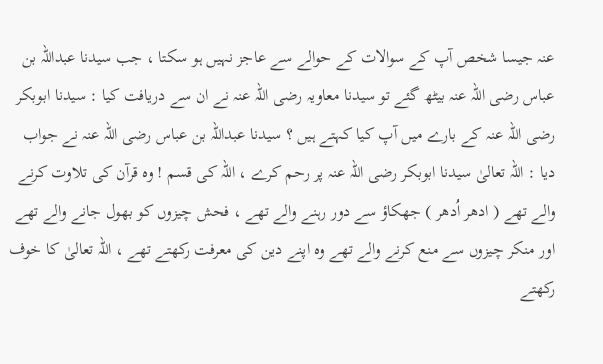عنہ جیسا شخص آپ کے سوالات کے حوالے سے عاجز نہیں ہو سکتا ، جب سیدنا عبداللہ بن عباس رضی اللہ عنہ بیٹھ گئے تو سیدنا معاویہ رضی اللہ عنہ نے ان سے دریافت کیا : سیدنا ابوبکر رضی اللہ عنہ کے بارے میں آپ کیا کہتے ہیں ؟ سیدنا عبداللہ بن عباس رضی اللہ عنہ نے جواب دیا : اللہ تعالیٰ سیدنا ابوبکر رضی اللہ عنہ پر رحم کرے ، اللہ کی قسم ! وہ قرآن کی تلاوت کرنے والے تھے ( ادھر اُدھر ) جھکاؤ سے دور رہنے والے تھے ، فحش چیزوں کو بھول جانے والے تھے اور منکر چیزوں سے منع کرنے والے تھے وہ اپنے دین کی معرفت رکھتے تھے ، اللہ تعالیٰ کا خوف رکھتے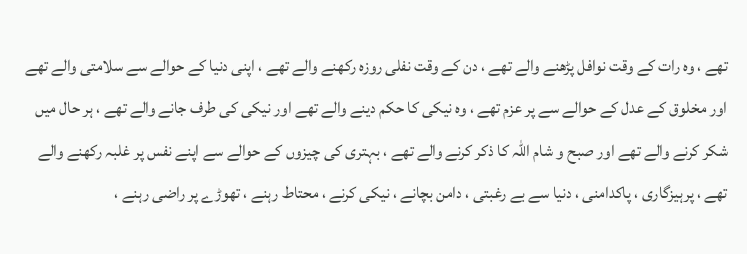تھے ، وہ رات کے وقت نوافل پڑھنے والے تھے ، دن کے وقت نفلی روزہ رکھنے والے تھے ، اپنی دنیا کے حوالے سے سلامتی والے تھے اور مخلوق کے عدل کے حوالے سے پر عزم تھے ، وہ نیکی کا حکم دینے والے تھے اور نیکی کی طرف جانے والے تھے ، ہر حال میں شکر کرنے والے تھے اور صبح و شام اللہ کا ذکر کرنے والے تھے ، بہتری کی چیزوں کے حوالے سے اپنے نفس پر غلبہ رکھنے والے تھے ، پرہیزگاری ، پاکدامنی ، دنیا سے بے رغبتی ، دامن بچانے ، نیکی کرنے ، محتاط رہنے ، تھوڑے پر راضی رہنے ،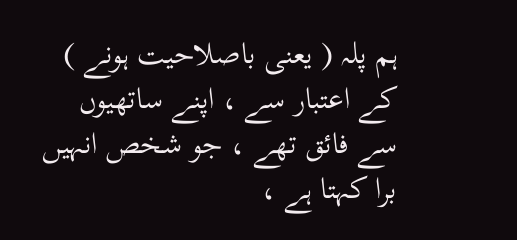ہم پلہ ( یعنی باصلاحیت ہونے ) کے اعتبار سے ، اپنے ساتھیوں سے فائق تھے ، جو شخص انہیں برا کہتا ہے ،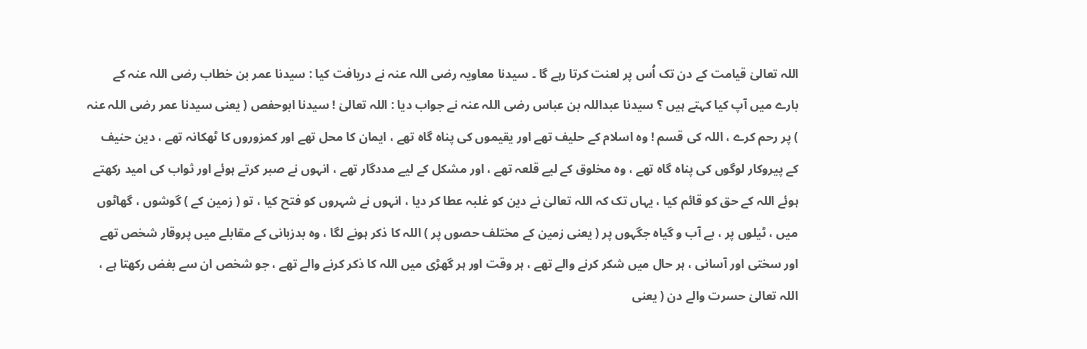اللہ تعالیٰ قیامت کے دن تک اُس پر لعنت کرتا رہے گا ۔ سیدنا معاویہ رضی اللہ عنہ نے دریافت کیا : سیدنا عمر بن خطاب رضی اللہ عنہ کے بارے میں آپ کیا کہتے ہیں ؟ سیدنا عبداللہ بن عباس رضی اللہ عنہ نے جواب دیا : اللہ تعالیٰ ! سیدنا ابوحفص ( یعنی سیدنا عمر رضی اللہ عنہ ) پر رحم کرے ، اللہ کی قسم ! وہ اسلام کے حلیف تھے اور یقیموں کی پناہ گاہ تھے ، ایمان کا محل تھے اور کمزوروں کا ٹھکانہ تھے ، دین حنیف کے پیروکار لوگوں کی پناہ گاہ تھے ، وہ مخلوق کے لیے قلعہ تھے ، اور مشکل کے لیے مددگار تھے ، انہوں نے صبر کرتے ہوئے اور ثواب کی امید رکھتے ہوئے اللہ کے حق کو قائم کیا ، یہاں تک کہ اللہ تعالیٰ نے دین کو غلبہ عطا کر دیا ، انہوں نے شہروں کو فتح کیا ، تو ( زمین کے ) گوشوں ، گھاٹوں میں ، ٹیلوں پر ، بے آب و گیاہ جگہوں پر ( یعنی زمین کے مختلف حصوں پر ) اللہ کا ذکر ہونے لگا ، وہ بدزبانی کے مقابلے میں پروقار شخص تھے اور سختی اور آسانی ، ہر حال میں شکر کرنے والے تھے ، ہر وقت اور ہر گھڑی میں اللہ کا ذکر کرنے والے تھے ، جو شخص ان سے بغض رکھتا ہے ، اللہ تعالیٰ حسرت والے دن ( یعنی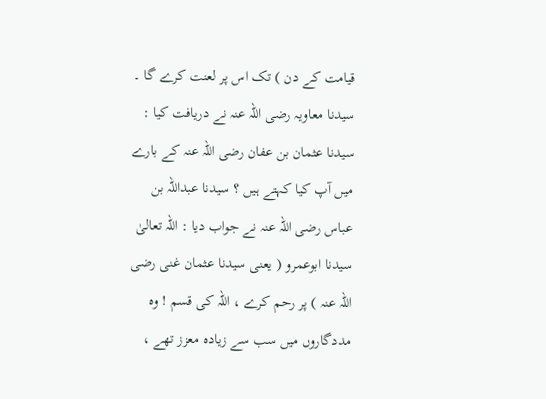قیامت کے دن ) تک اس پر لعنت کرے گا ۔ سیدنا معاویہ رضی اللہ عنہ نے دریافت کیا : سیدنا عثمان بن عفان رضی اللہ عنہ کے بارے میں آپ کیا کہتے ہیں ؟ سیدنا عبداللہ بن عباس رضی اللہ عنہ نے جواب دیا : اللہ تعالیٰ سیدنا ابوعمرو ( یعنی سیدنا عثمان غنی رضی اللہ عنہ ) پر رحم کرے ، اللہ کی قسم ! وہ مددگاروں میں سب سے زیادہ معزز تھے ،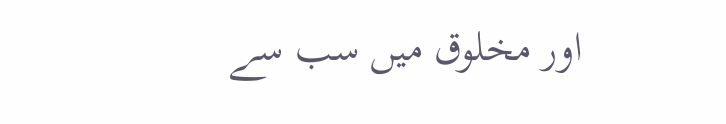اور مخلوق میں سب سے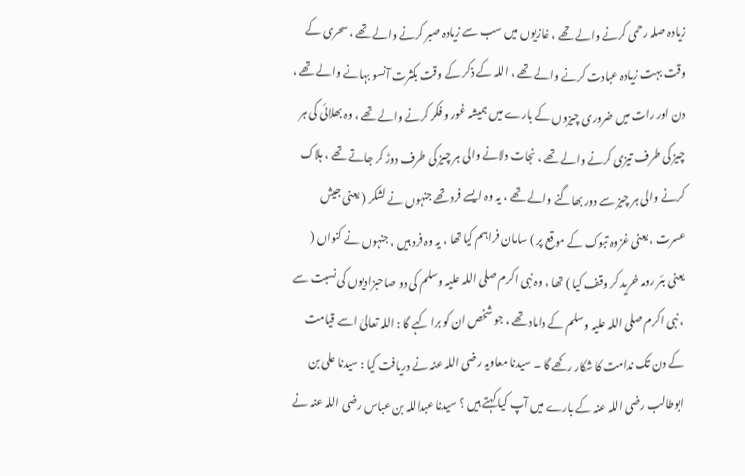زیادہ صلہ رحمی کرنے والے تھے ، غازیوں میں سب سے زیادہ صبر کرنے والے تھے ، سحری کے وقت بہت زیادہ عبادت کرنے والے تھے ، اللہ کے ذکر کے وقت بکثرت آنسو بہانے والے تھے ، دن اور رات میں ضروری چیزوں کے بارے میں ہمیشہ غور و فکر کرنے والے تھے ، وہ بھلائی کی ہر چیز کی طرف تیزی کرنے والے تھے ، نجات دلانے والی ہر چیز کی طرف دوڑ کر جاتے تھے ، ہلاک کرنے والی ہر چیز سے دور بھاگنے والے تھے ، یہ وہ ایسے فرد تھے جنہوں نے لشکر ( یعنی جیش عسرت ، یعنی غزوہ تبوک کے موقع پر ) سامان فراہم کیا تھا ، یہ وہ فرد ہیں ، جنہوں نے کنواں ( یعنی بئر رومہ خرید کر وقف کیا ) تھا ، وہ نبی اکرم صلی اللہ علیہ وسلم کی دو صاحبزادیوں کی نسبت سے ، نبی اکرم صلی اللہ علیہ وسلم کے داماد تھے ، جو شخص ان کو برا کہے گا : اللہ تعالیٰ اسے قیامت کے دن تک ندامت کا شکار رکھے گا ۔ سیدنا معاویہ رضی اللہ عنہ نے دریافت کیا : سیدنا علی بن ابوطالب رضی اللہ عنہ کے بارے میں آپ کیا کہتے ہیں ؟ سیدنا عبداللہ بن عباس رضی اللہ عنہ نے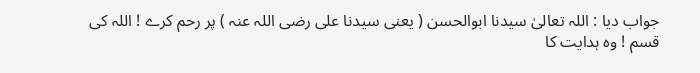جواب دیا : اللہ تعالیٰ سیدنا ابوالحسن ( یعنی سیدنا علی رضی اللہ عنہ ) پر رحم کرے ! اللہ کی قسم ! وہ ہدایت کا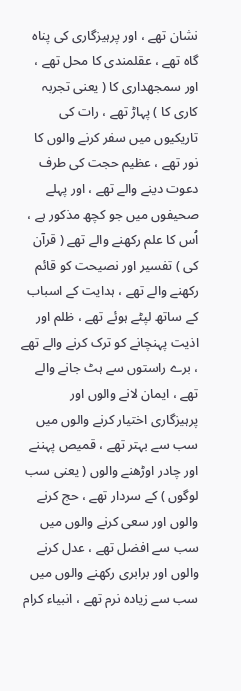نشان تھے ، اور پرہیزگاری کی پناہ گاہ تھے ، عقلمندی کا محل تھے ، اور سمجھداری کا ( یعنی تجربہ کاری کا ) پہاڑ تھے ، رات کی تاریکیوں میں سفر کرنے والوں کا نور تھے ، عظیم حجت کی طرف دعوت دینے والے تھے ، اور پہلے صحیفوں میں جو کچھ مذکور ہے ، اُس کا علم رکھنے والے تھے ( قرآن کی ) تفسیر اور نصیحت کو قائم رکھنے والے تھے ، ہدایت کے اسباب کے ساتھ لپٹے ہوئے تھے ، ظلم اور اذیت پہنچانے کو ترک کرنے والے تھے ، برے راستوں سے ہٹ جانے والے تھے ، ایمان لانے والوں اور پرہیزگاری اختیار کرنے والوں میں سب سے بہتر تھے ، قمیص پہننے اور چادر اوڑھنے والوں ( یعنی سب لوگوں ) کے سردار تھے ، حج کرنے والوں اور سعی کرنے والوں میں سب سے افضل تھے ، عدل کرنے والوں اور برابری رکھنے والوں میں سب سے زیادہ نرم تھے ، انبیاء کرام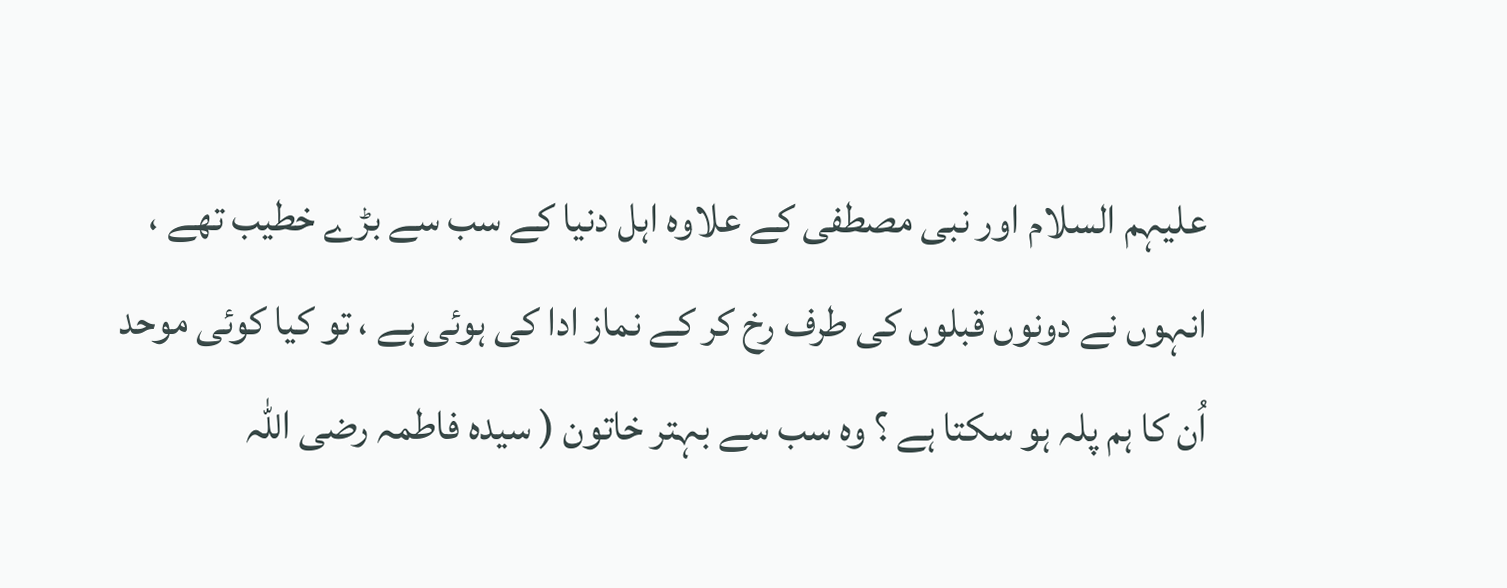علیہم السلام اور نبی مصطفی کے علاوہ اہل دنیا کے سب سے بڑے خطیب تھے ، انہوں نے دونوں قبلوں کی طرف رخ کر کے نماز ادا کی ہوئی ہے ، تو کیا کوئی موحد اُن کا ہم پلہ ہو سکتا ہے ؟ وہ سب سے بہتر خاتون ( سیدہ فاطمہ رضی اللہ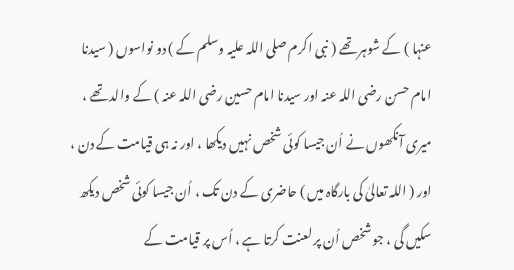عنہا ) کے شوہر تھے ( نبی اکرم صلی اللہ علیہ وسلم کے ) دو نواسوں ( سیدنا امام حسن رضی اللہ عنہ اور سیدنا امام حسین رضی اللہ عنہ ) کے والد تھے ، میری آنکھوں نے اُن جیسا کوئی شخص نہیں دیکھا ، اور نہ ہی قیامت کے دن ، اور ( اللہ تعالیٰ کی بارگاہ میں ) حاضری کے دن تک ، اُن جیسا کوئی شخص دیکھ سکیں گی ، جو شخص اُن پر لعنت کرتا ہے ، اُس پر قیامت کے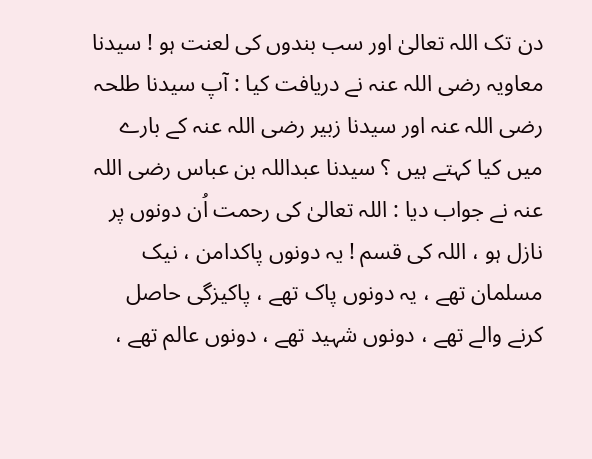دن تک اللہ تعالیٰ اور سب بندوں کی لعنت ہو ! سیدنا معاویہ رضی اللہ عنہ نے دریافت کیا : آپ سیدنا طلحہ رضی اللہ عنہ اور سیدنا زبیر رضی اللہ عنہ کے بارے میں کیا کہتے ہیں ؟ سیدنا عبداللہ بن عباس رضی اللہ عنہ نے جواب دیا : اللہ تعالیٰ کی رحمت اُن دونوں پر نازل ہو ، اللہ کی قسم ! یہ دونوں پاکدامن ، نیک مسلمان تھے ، یہ دونوں پاک تھے ، پاکیزگی حاصل کرنے والے تھے ، دونوں شہید تھے ، دونوں عالم تھے ،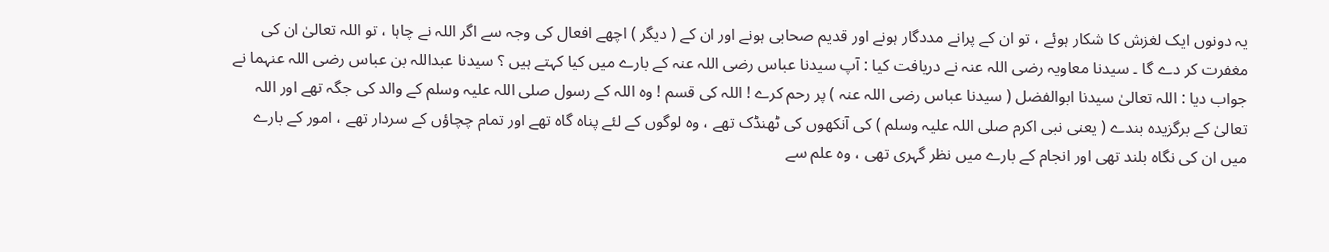یہ دونوں ایک لغزش کا شکار ہوئے ، تو ان کے پرانے مددگار ہونے اور قدیم صحابی ہونے اور ان کے ( دیگر ) اچھے افعال کی وجہ سے اگر اللہ نے چاہا ، تو اللہ تعالیٰ ان کی مغفرت کر دے گا ۔ سیدنا معاویہ رضی اللہ عنہ نے دریافت کیا : آپ سیدنا عباس رضی اللہ عنہ کے بارے میں کیا کہتے ہیں ؟ سیدنا عبداللہ بن عباس رضی اللہ عنہما نے جواب دیا : اللہ تعالیٰ سیدنا ابوالفضل ( سیدنا عباس رضی اللہ عنہ ) پر رحم کرے ! اللہ کی قسم ! وہ اللہ کے رسول صلی اللہ علیہ وسلم کے والد کی جگہ تھے اور اللہ تعالیٰ کے برگزیدہ بندے ( یعنی نبی اکرم صلی اللہ علیہ وسلم ) کی آنکھوں کی ٹھنڈک تھے ، وہ لوگوں کے لئے پناہ گاہ تھے اور تمام چچاؤں کے سردار تھے ، امور کے بارے میں ان کی نگاہ بلند تھی اور انجام کے بارے میں نظر گہری تھی ، وہ علم سے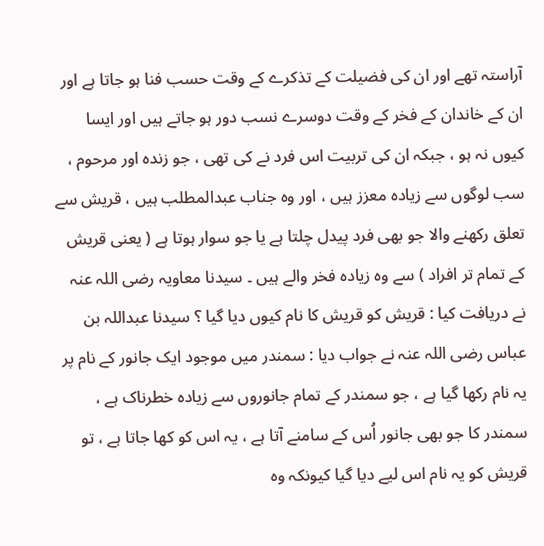آراستہ تھے اور ان کی فضیلت کے تذکرے کے وقت حسب فنا ہو جاتا ہے اور ان کے خاندان کے فخر کے وقت دوسرے نسب دور ہو جاتے ہیں اور ایسا کیوں نہ ہو ، جبکہ ان کی تربیت اس فرد نے کی تھی ، جو زندہ اور مرحوم ، سب لوگوں سے زیادہ معزز ہیں ، اور وہ جناب عبدالمطلب ہیں ، قریش سے تعلق رکھنے والا جو بھی فرد پیدل چلتا ہے یا جو سوار ہوتا ہے ( یعنی قریش کے تمام تر افراد ) سے وہ زیادہ فخر والے ہیں ۔ سیدنا معاویہ رضی اللہ عنہ نے دریافت کیا : قریش کو قریش کا نام کیوں دیا گیا ؟ سیدنا عبداللہ بن عباس رضی اللہ عنہ نے جواب دیا : سمندر میں موجود ایک جانور کے نام پر یہ نام رکھا گیا ہے ، جو سمندر کے تمام جانوروں سے زیادہ خطرناک ہے ، سمندر کا جو بھی جانور اُس کے سامنے آتا ہے ، یہ اس کو کھا جاتا ہے ، تو قریش کو یہ نام اس لیے دیا گیا کیونکہ وہ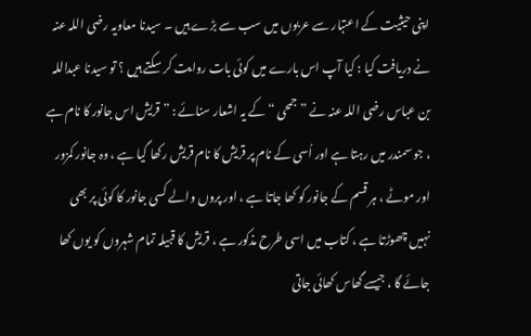اپنی حیثیت کے اعتبار سے عربوں میں سب سے بڑے ہیں ۔ سیدنا معاویہ رضی اللہ عنہ نے دریافت کیا : کیا آپ اس بارے میں کوئی بات روایت کر سکتے ہیں ؟ تو سیدنا عبداللہ بن عباس رضی اللہ عنہ نے ” جمحی “ کے یہ اشعار سنائے : ” قریش اس جانور کا نام ہے ، جو سمندر میں رہتا ہے اور اُسی کے نام پر قریش کا نام قریش رکھا گیا ہے ، وہ جانور کمزور اور موٹے ، ہر قسم کے جانور کو کھا جاتا ہے ، اور پروں والے کسی جانور کا کوئی پر بھی نہیں چھوڑتا ہے ، کتاب میں اسی طرح مذکور ہے ، قریش کا قبیلہ تمام شہروں کو یوں کھا جائے گا ، جیسے گھاس کھائی جاتی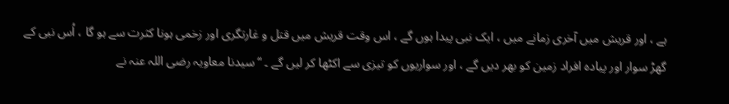ہے ، اور قریش میں آخری زمانے میں ، ایک نبی پیدا ہوں گے ، اس وقت قریش میں قتل و غارتگری اور زخمی ہونا کثرت سے ہو گا ، اُس نبی کے گھڑ سوار اور پیادہ افراد زمین کو بھر دیں گے ، اور سواریوں کو تیزی سے اکٹھا کر لیں گے ۔ “ سیدنا معاویہ رضی اللہ عنہ نے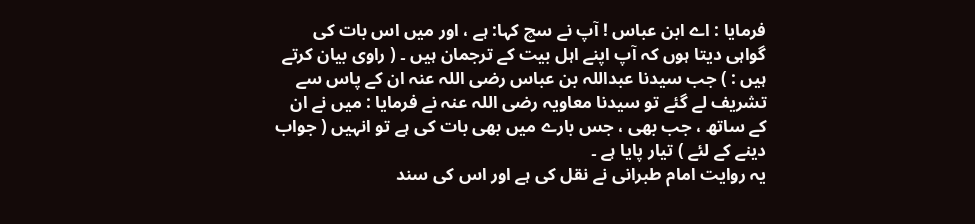فرمایا : اے ابن عباس ! آپ نے سچ کہا: ہے ، اور میں اس بات کی گواہی دیتا ہوں کہ آپ اپنے اہل بیت کے ترجمان ہیں ۔ ( راوی بیان کرتے ہیں : ) جب سیدنا عبداللہ بن عباس رضی اللہ عنہ ان کے پاس سے تشریف لے گئے تو سیدنا معاویہ رضی اللہ عنہ نے فرمایا : میں نے ان کے ساتھ ، جب بھی ، جس بارے میں بھی بات کی ہے تو انہیں ( جواب دینے کے لئے ) تیار پایا ہے ۔
یہ روایت امام طبرانی نے نقل کی ہے اور اس کی سند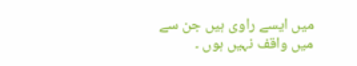میں ایسے راوی ہیں جن سے میں واقف نہیں ہوں ۔